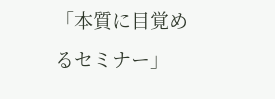「本質に目覚めるセミナー」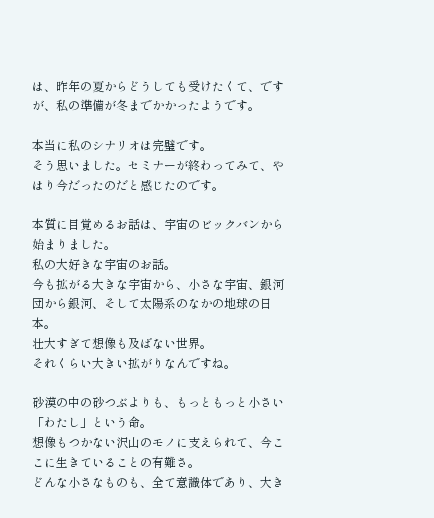は、昨年の夏からどうしても受けたくて、ですが、私の準備が冬までかかったようです。

本当に私のシナリオは完璧です。
そう思いました。セミナーが終わってみて、やはり今だったのだと感じたのです。

本質に目覚めるお話は、宇宙のビックバンから始まりました。
私の大好きな宇宙のお話。
今も拡がる大きな宇宙から、小さな宇宙、銀河団から銀河、そして太陽系のなかの地球の日本。
壮大すぎて想像も及ばない世界。
それくらい大きい拡がりなんですね。

砂漠の中の砂つぶよりも、もっともっと小さい「わたし」という命。
想像もつかない沢山のモノに支えられて、今ここに生きていることの有難さ。
どんな小さなものも、全て意識体であり、大き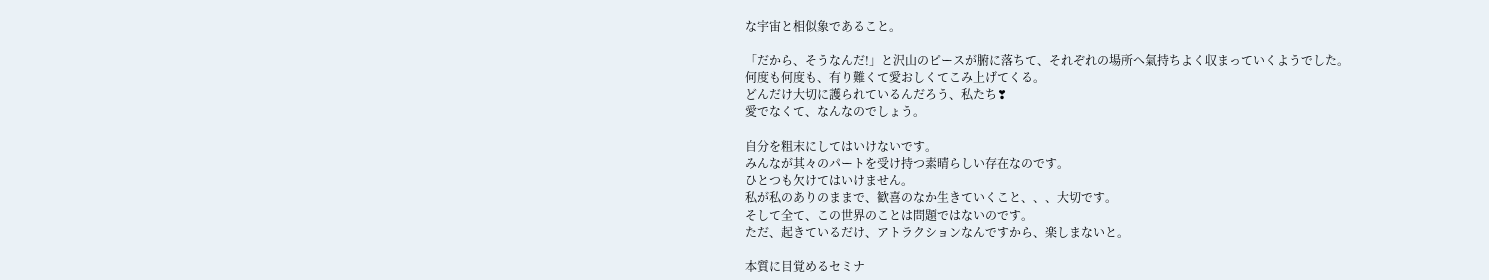な宇宙と相似象であること。

「だから、そうなんだ!」と沢山のピースが腑に落ちて、それぞれの場所へ氣持ちよく収まっていくようでした。
何度も何度も、有り難くて愛おしくてこみ上げてくる。
どんだけ大切に護られているんだろう、私たち❣
愛でなくて、なんなのでしょう。

自分を粗末にしてはいけないです。
みんなが其々のパートを受け持つ素晴らしい存在なのです。
ひとつも欠けてはいけません。
私が私のありのままで、歓喜のなか生きていくこと、、、大切です。
そして全て、この世界のことは問題ではないのです。
ただ、起きているだけ、アトラクションなんですから、楽しまないと。

本質に目覚めるセミナ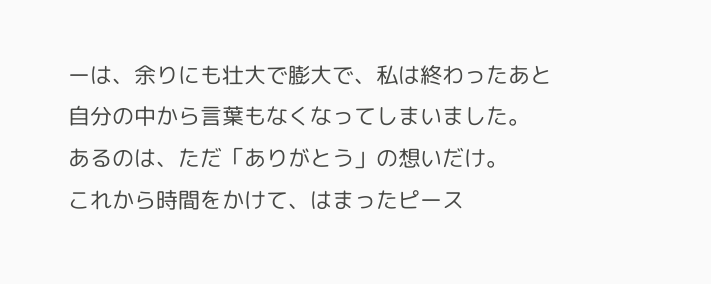ーは、余りにも壮大で膨大で、私は終わったあと自分の中から言葉もなくなってしまいました。
あるのは、ただ「ありがとう」の想いだけ。
これから時間をかけて、はまったピース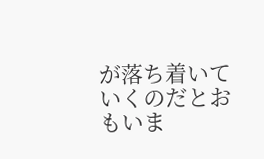が落ち着いていくのだとおもいま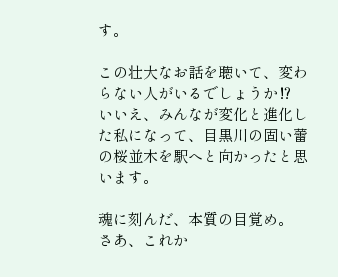す。

この壮大なお話を聴いて、変わらない人がいるでしょうか⁉
いいえ、みんなが変化と進化した私になって、目黒川の固い蕾の桜並木を駅へと向かったと思います。

魂に刻んだ、本質の目覚め。
さあ、これか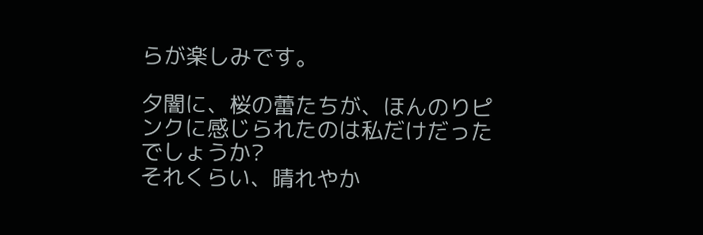らが楽しみです。

夕闇に、桜の蕾たちが、ほんのりピンクに感じられたのは私だけだったでしょうか?
それくらい、晴れやか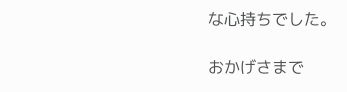な心持ちでした。

おかげさまで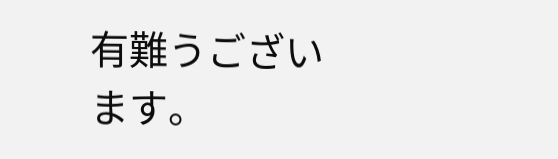有難うございます。